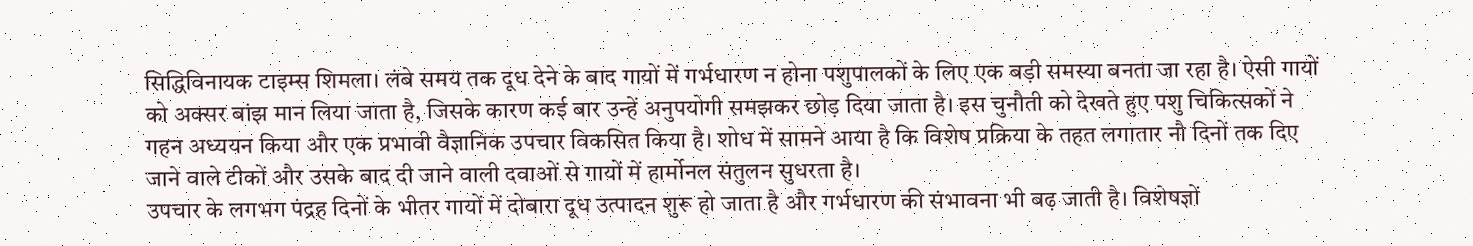सिद्धिविनायक टाइम्स शिमला। लंबे समय तक दूध देने के बाद गायों में गर्भधारण न होना पशुपालकों के लिए एक बड़ी समस्या बनता जा रहा है। ऐसी गायों को अक्सर बांझ मान लिया जाता है, जिसके कारण कई बार उन्हें अनुपयोगी समझकर छोड़ दिया जाता है। इस चुनौती को देखते हुए पशु चिकित्सकों ने गहन अध्ययन किया और एक प्रभावी वैज्ञानिक उपचार विकसित किया है। शोध में सामने आया है कि विशेष प्रक्रिया के तहत लगातार नौ दिनों तक दिए जाने वाले टीकों और उसके बाद दी जाने वाली दवाओं से गायों में हार्मोनल संतुलन सुधरता है।
उपचार के लगभग पंद्रह दिनों के भीतर गायों में दोबारा दूध उत्पादन शुरू हो जाता है और गर्भधारण की संभावना भी बढ़ जाती है। विशेषज्ञों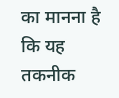का मानना है कि यह तकनीक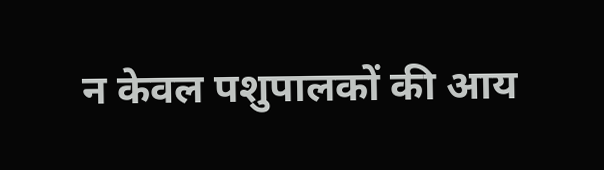न केवल पशुपालकों की आय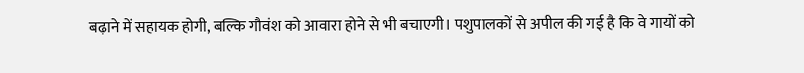बढ़ाने में सहायक होगी, बल्कि गौवंश को आवारा होने से भी बचाएगी। पशुपालकों से अपील की गई है कि वे गायों को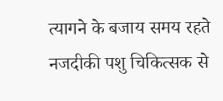त्यागने के बजाय समय रहते नजदीकी पशु चिकित्सक से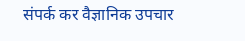संपर्क कर वैज्ञानिक उपचार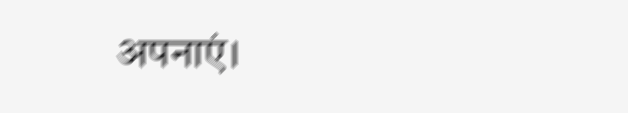अपनाएं।